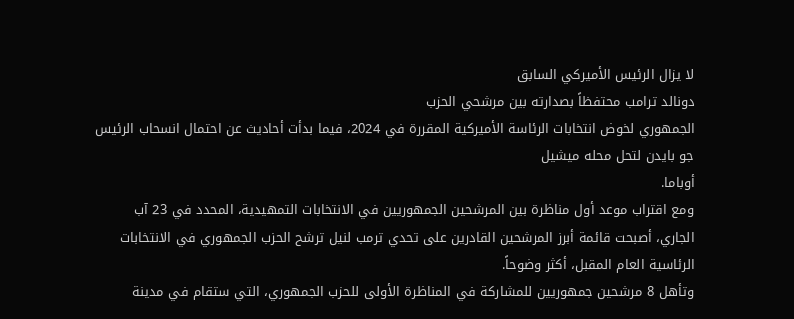لا يزال الرئيس الأميركي السابق
دونالد ترامب محتفظاً بصدارته بين مرشحي الحزب
الجمهوري لخوض انتخابات الرئاسة الأميركية المقررة في 2024، فيما بدأت أحاديث عن احتمال انسحاب الرئيس
جو بايدن لتحل محله ميشيل
أوباما.
ومع اقتراب موعد أول مناظرة بين المرشحين الجمهوريين في الانتخابات التمهيدية، المحدد في 23 آب الجاري، أصبحت قائمة أبرز المرشحين القادرين على تحدي ترمب لنيل ترشح الحزب الجمهوري في الانتخابات الرئاسية العام المقبل، أكثر وضوحاً.
وتأهل 8 مرشحين جمهوريين للمشاركة في المناظرة الأولى للحزب الجمهوري، التي ستقام في مدينة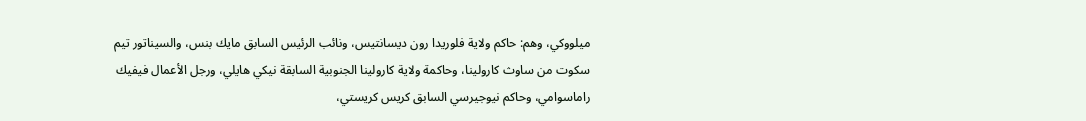ميلووكي، وهم: حاكم ولاية فلوريدا رون ديسانتيس، ونائب الرئيس السابق مايك بنس، والسيناتور تيم سكوت من ساوث كارولينا، وحاكمة ولاية كارولينا الجنوبية السابقة نيكي هايلي، ورجل الأعمال فيفيك راماسوامي، وحاكم نيوجيرسي السابق كريس كريستي،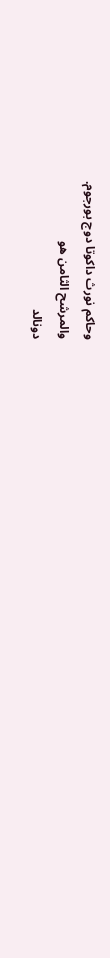وحاكم نورث داكوتا دوج بورجوم.
والمرشح الثامن هو
دونالد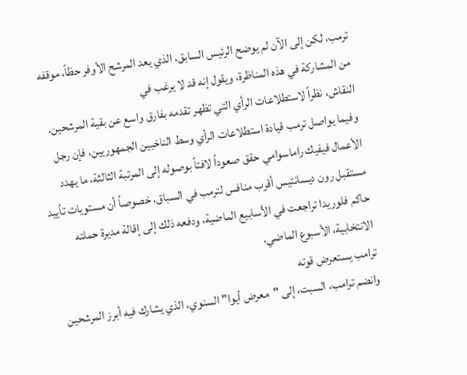ترمب، لكن إلى الآن لم يوضح الرئيس السابق، الذي يعد المرشح الأوفر حظاً، موقفه من المشاركة في هذه المناظرة، ويقول إنه قد لا يرغب في
النقاش، نظراً لاستطلاعات الرأي التي تظهر تقدمه بفارق واسع عن بقية المرشحين.
وفيما يواصل ترمب قيادة استطلاعات الرأي وسط الناخبين الجمهوريين، فإن رجل الأعمال فيفيك راماسوامي حقق صعوداً لافتاً بوصوله إلى المرتبة الثالثة، ما يهدد مستقبل رون ديسانتيس أقرب منافس لترمب في السباق، خصوصاً أن مستويات تأييد حاكم فلوريدا تراجعت في الأسابيع الماضية، ودفعه ذلك إلى إقالة مديرة حملته
الانتخابية، الأسبوع الماضي.
ترامب يستعرض قوته
وانضم ترامب، السبت، إلى "معرض أيوا" السنوي، الذي يشارك فيه أبرز المرشحين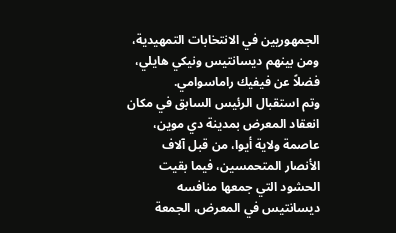الجمهوريين في الانتخابات التمهيدية، ومن بينهم ديسانتيس ونيكي هايلي، فضلاً عن فيفيك راماسوامي.
وتم استقبال الرئيس السابق في مكان انعقاد المعرض بمدينة دي موين، عاصمة ولاية أيوا، من قبل آلاف
الأنصار المتحمسين، فيما بقيت الحشود التي جمعها منافسه ديسانتيس في المعرض، الجمعة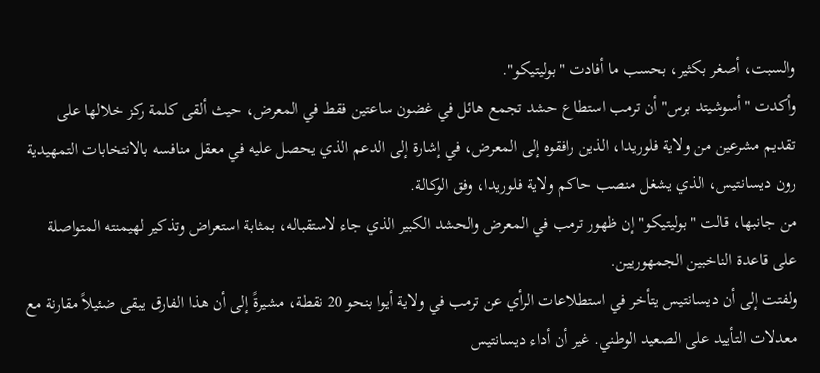والسبت، أصغر بكثير، بحسب ما أفادت "بوليتيكو".
وأكدت "أسوشيتد برس" أن ترمب استطاع حشد تجمع هائل في غضون ساعتين فقط في المعرض، حيث ألقى كلمة ركز خلالها على تقديم مشرعين من ولاية فلوريدا، الذين رافقوه إلى المعرض، في إشارة إلى الدعم الذي يحصل عليه في معقل منافسه بالانتخابات التمهيدية رون ديسانتيس، الذي يشغل منصب حاكم ولاية فلوريدا، وفق الوكالة.
من جانبها، قالت "بوليتيكو" إن ظهور ترمب في المعرض والحشد الكبير الذي جاء لاستقباله، بمثابة استعراض وتذكير لهيمنته المتواصلة على قاعدة الناخبين الجمهوريين.
ولفتت إلى أن ديسانتيس يتأخر في استطلاعات الرأي عن ترمب في ولاية أيوا بنحو 20 نقطة، مشيرةً إلى أن هذا الفارق يبقى ضئيلاً مقارنة مع معدلات التأييد على الصعيد الوطني. غير أن أداء ديسانتيس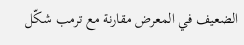الضعيف في المعرض مقارنة مع ترمب شكّل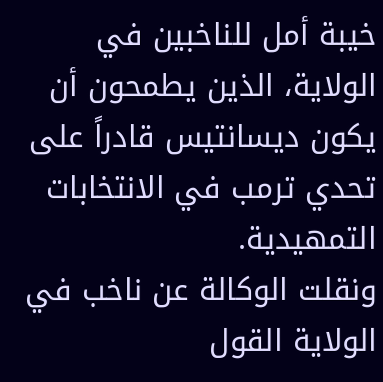خيبة أمل للناخبين في الولاية، الذين يطمحون أن يكون ديسانتيس قادراً على تحدي ترمب في الانتخابات التمهيدية.
ونقلت الوكالة عن ناخب في الولاية القول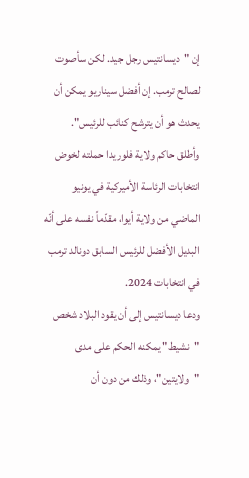إن "ديسانتيس رجل جيد. لكن سأصوت لصالح ترمب. إن أفضل سيناريو يمكن أن يحدث هو أن يترشح كنائب للرئيس".
وأطلق حاكم ولاية فلوريدا حملته لخوض انتخابات الرئاسة الأميركية في يونيو الماضي من ولاية أيوا، مقدّماً نفسه على أنّه البديل الأفضل للرئيس السابق دونالد ترمب في انتخابات 2024.
ودعا ديسانتيس إلى أن يقود البلاد شخص "نشيط" يمكنه الحكم على مدى "ولايتين"، وذلك من دون أن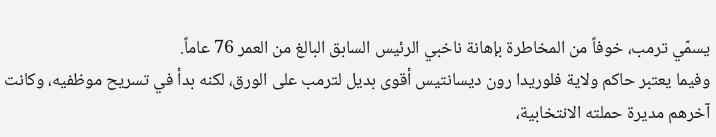يسمّي ترمب، خوفاً من المخاطرة بإهانة ناخبي الرئيس السابق البالغ من العمر 76 عاماً.
وفيما يعتبر حاكم ولاية فلوريدا رون ديسانتيس أقوى بديل لترمب على الورق، لكنه بدأ في تسريح موظفيه، وكانت آخرهم مديرة حملته الانتخابية،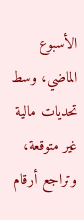الأسبوع الماضي، وسط تحديات مالية غير متوقعة، وتراجع أرقام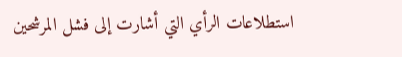استطلاعات الرأي التي أشارت إلى فشل المرشحين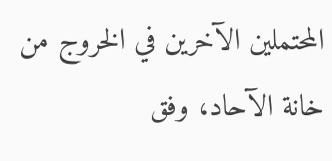المحتملين الآخرين في الخروج من خانة الآحاد، وفق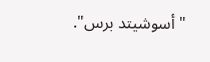"أسوشيتد برس".